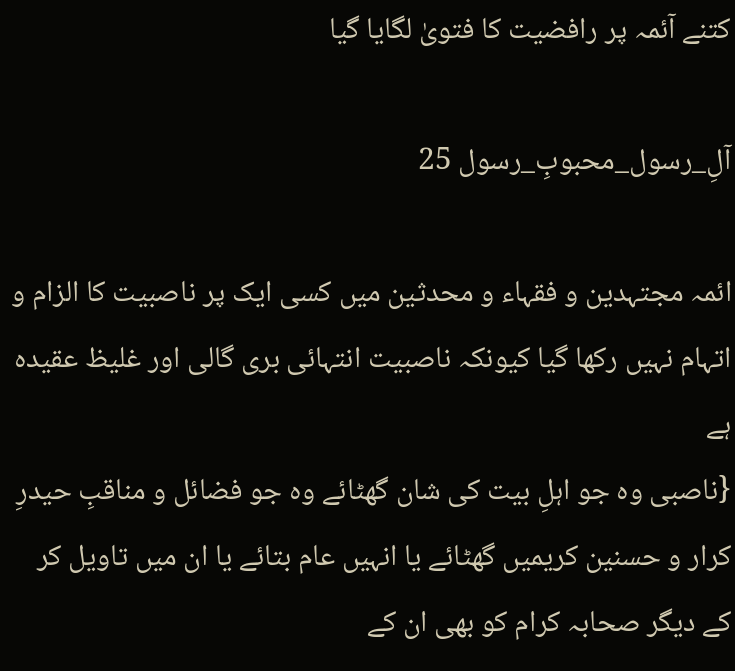کتنے آئمہ پر رافضیت کا فتویٰ لگایا گیا

آلِ_رسول_محبوبِ_رسول 25

ائمہ مجتہدین و فقہاء و محدثین میں کسی ایک پر ناصبیت کا الزام و اتہام نہیں رکھا گیا کیونکہ ناصبیت انتہائی بری گالی اور غلیظ عقیدہ ہے
{ناصبی وہ جو اہلِ بیت کی شان گھٹائے وہ جو فضائل و مناقبِ حیدرِ کرار و حسنین کریمیں گھٹائے یا انہیں عام بتائے یا ان میں تاویل کر کے دیگر صحابہ کرام کو بھی ان کے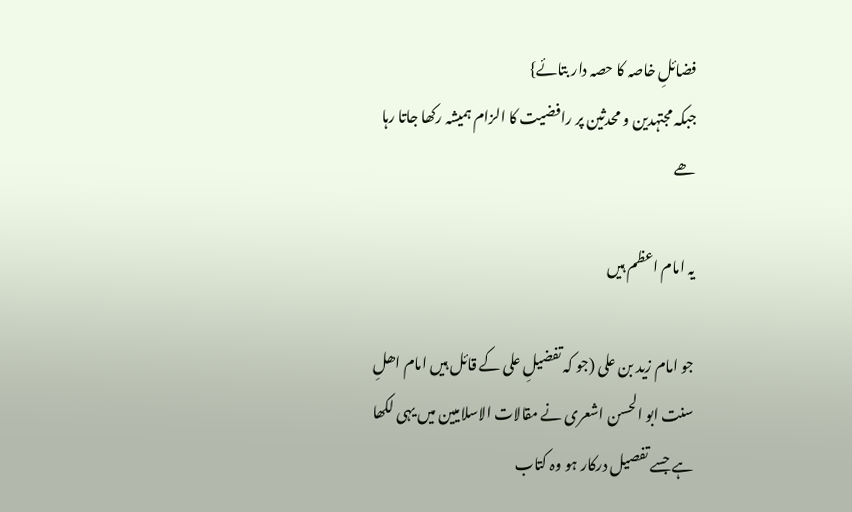فضائلِ خاصہ کا حصہ دار بتائے}
جبکہ مجتہدین و محدثین پر رافضیت کا الزام ہمیشہ رکھا جاتا رہا ھے

یہ امام اعظم ہیں

جو امام زید بن علی (جو کہ تفضیلِ علی کے قائل ہیں امام اھلِ سنت ابو الحسن اشعری نے مقالات الاسلامیین میں یہی لکھا ہے جسے تفصیل درکار ہو وہ کتاب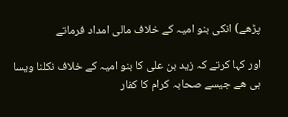پڑھے) انکی بنو امیہ کے خلاف مالی امداد فرماتے

اور کہا کرتے کہ زید بن علی کا بنو امیہ کے خلاف نکلنا ویسا ہی ھے جیسے صحابہ کرام کا کفار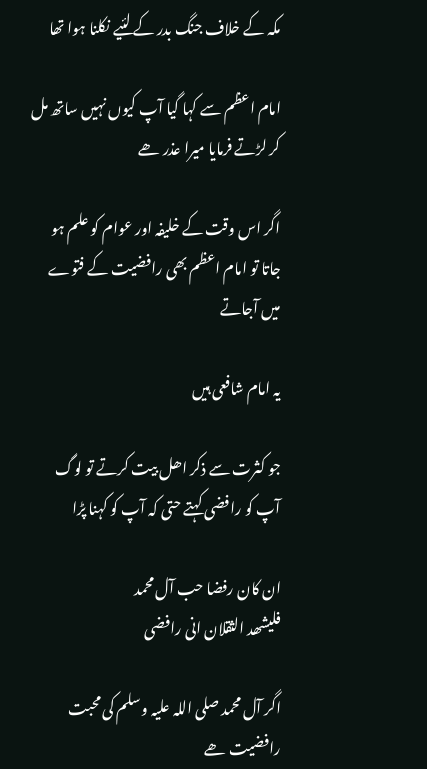مکہ کے خلاف جنگ بدر کے لئیے نکلنا ہوا تھا

امام اعظم سے کہا گیا آپ کیوں نہیں ساتھ مل کر لڑتے فرمایا میرا عذر ھے

اگر اس وقت کے خلیفہ اور عوام کو علم ہو جاتا تو امام اعظم بھی رافضیت کے فتوے میں آجاتے

یہ امام شافعی ہیں

جو کثرت سے ذکر اھل بیت کرتے تو لوگ آپ کو رافضی کہتے حتی کہ آپ کو کہنا پڑا

ان کان رفضا حب آل محمد
فلیشھد الثقلان انی رافضی

اگر آل محمد صلی اللہ علیہ وسلم کی محبت رافضیت ھے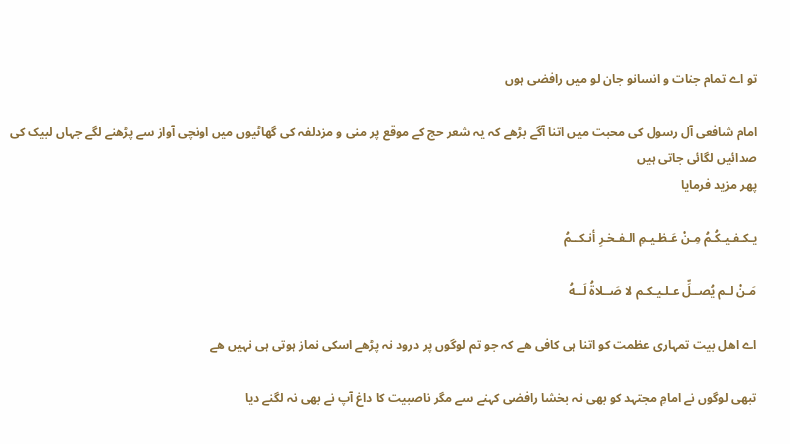تو اے تمام جنات و انسانو جان لو میں رافضی ہوں

امام شافعی آل رسول کی محبت میں اتنا آگے بڑھے کہ یہ شعر حج کے موقع پر منی و مزدلفہ کی گھاٹیوں میں اونچی آواز سے پڑھنے لگے جہاں لبیک کی صدائیں لگائی جاتی ہیں
پھر مزید فرمایا

يـكـفـيـكُـمُ مِـنْ عَـظـيـمِ الـفـخـرِ أنـكــمُ

مَـنْ لـم يُصــلِّ عـلـيـكـم لا صَــلاةُ لَــهُ

اے اھل بیت تمہاری عظمت کو اتنا ہی کافی ھے کہ جو تم لوگوں پر درود نہ پڑھے اسکی نماز ہوتی ہی نہیں ھے

تبھی لوگوں نے امامِ مجتہد کو بھی نہ بخشا رافضی کہنے سے مگر ناصبیت کا داغ آپ نے بھی نہ لگنے دیا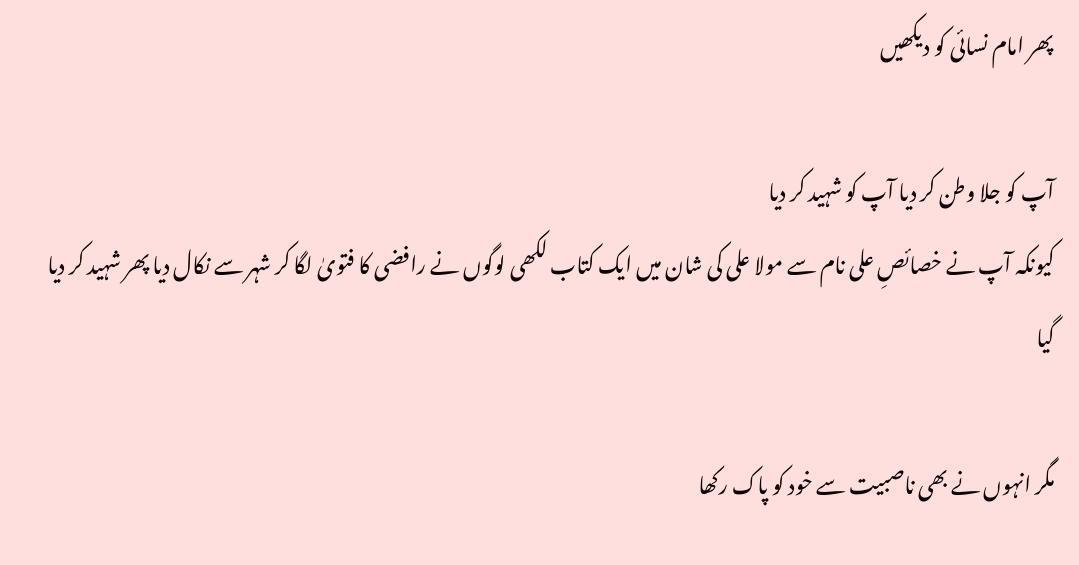پھر امام نسائی کو دیکھیں

آپ کو جلا وطن کر دیا آپ کو شہید کر دیا
کیونکہ آپ نے خصائصِ علی نام سے مولا علی کی شان میں ایک کتاب لکھی لوگوں نے رافضی کا فتویٰ لگا کر شہر سے نکال دیا پھر شہید کر دیا گیا

مگر انہوں نے بھی ناصبیت سے خود کو پاک رکھا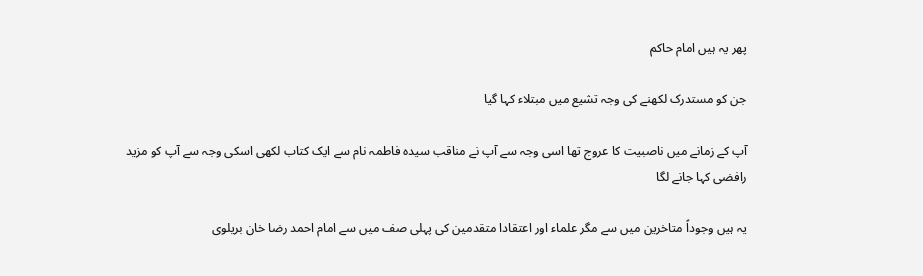پھر یہ ہیں امام حاکم

جن کو مستدرک لکھنے کی وجہ تشیع میں مبتلاء کہا گیا

آپ کے زمانے میں ناصبیت کا عروج تھا اسی وجہ سے آپ نے مناقب سیدہ فاطمہ نام سے ایک کتاب لکھی اسکی وجہ سے آپ کو مزید رافضی کہا جانے لگا

یہ ہیں وجوداً متاخرین میں سے مگر علماء اور اعتقادا متقدمین کی پہلی صف میں سے امام احمد رضا خان بریلوی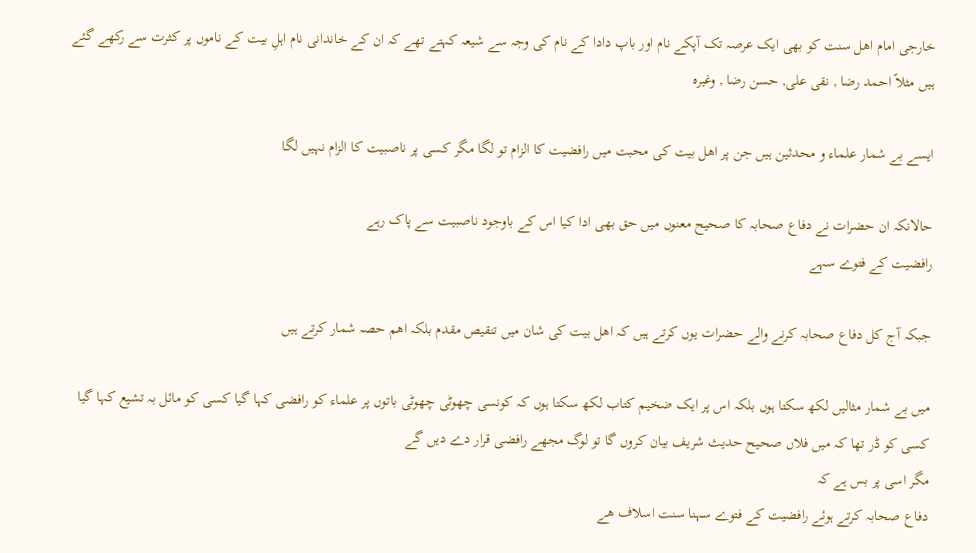خارجی امام اھل سنت کو بھی ایک عرصہ تک آپکے نام اور باپ دادا کے نام کی وجہ سے شیعہ کہتے تھے کہ ان کے خاندانی نام اہلِ بیت کے ناموں پر کثرت سے رکھے گئے ہیں مثلاً احمد رضا , نقی علی, حسن رضا , وغیرہ

ایسے بے شمار علماء و محدثین ہیں جن پر اھل بیت کی محبت میں رافضیت کا الزام تو لگا مگر کسی پر ناصبیت کا الزام نہیں لگا

حالانکہ ان حضرات نے دفاع صحابہ کا صحیح معنوں میں حق بھی ادا کیا اس کے باوجود ناصبیت سے پاک رہے
رافضیت کے فتوے سہے

جبکہ آج کل دفاع صحابہ کرنے والے حضرات یوں کرتے ہیں کہ اھل بیت کی شان میں تنقیص مقدم بلکہ اھم حصہ شمار کرتے ہیں

میں بے شمار مثالیں لکھ سکتا ہوں بلکہ اس پر ایک ضخیم کتاب لکھ سکتا ہوں کہ کونسی چھوٹی چھوٹی باتوں پر علماء کو رافضی کہا گیا کسی کو مائل بہ تشیع کہا گیا کسی کو ڈر تھا کہ میں فلاں صحیح حدیث شریف بیان کروں گا تو لوگ مجھے رافضی قرار دے دیں گے
مگر اسی پر بس ہے کہ
دفاع صحابہ کرتے ہوئے رافضیت کے فتوے سہنا سنت اسلاف ھے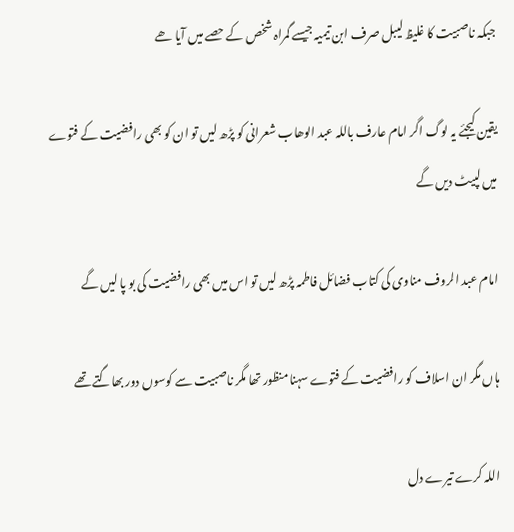جبکہ ناصبیت کا غلیظ لیبل صرف ابن تیمیہ جیسے گمراہ شخص کے حصے میں آیا ھے

یقین کیجئے یہ لوگ اگر امام عارف باللہ عبد الوھاب شعرانی کو پڑھ لیں تو ان کو بھی رافضیت کے فتوے میں لپیٹ دیں گے

امام عبد الروف مناوی کی کتاب فضائل فاطمہ پڑھ لیں تو اس میں بھی رافضیت کی بو پا لیں گے

ہاں مگر ان اسلاف کو رافضیت کے فتوے سہنا منظور تھا مگر ناصبیت سے کوسوں دور بھاگتے تھے

اللہ کرے تیرے دل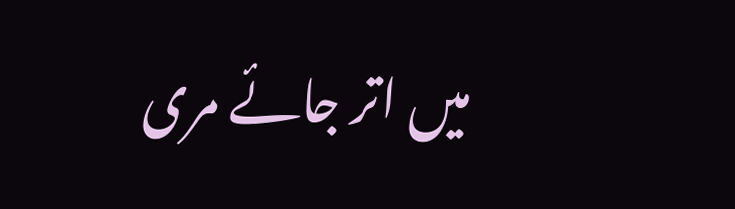میں اتر جائے مری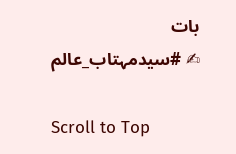بات
✍ #سیدمہتاب_عالم

Scroll to Top